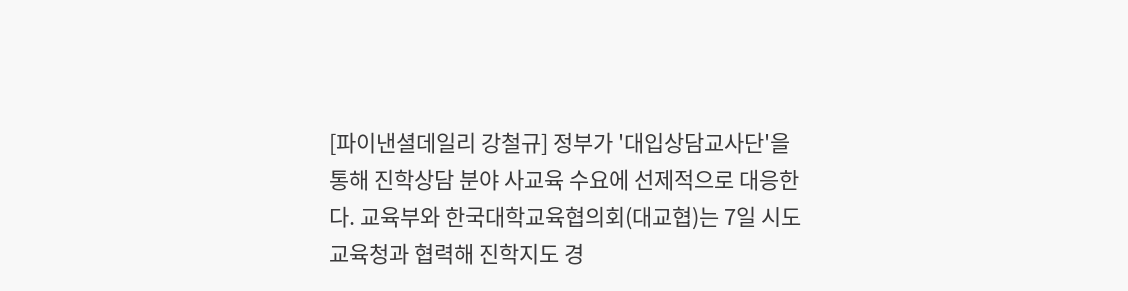[파이낸셜데일리 강철규] 정부가 '대입상담교사단'을 통해 진학상담 분야 사교육 수요에 선제적으로 대응한다. 교육부와 한국대학교육협의회(대교협)는 7일 시도교육청과 협력해 진학지도 경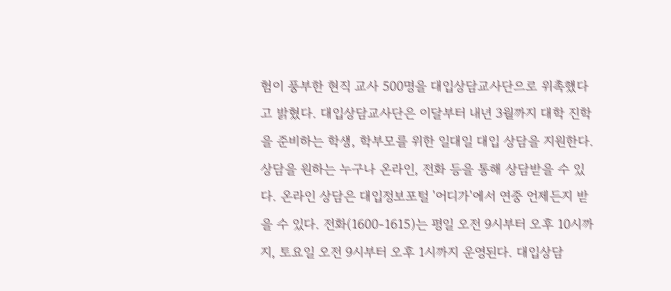험이 풍부한 현직 교사 500명을 대입상담교사단으로 위촉했다고 밝혔다. 대입상담교사단은 이달부터 내년 3월까지 대학 진학을 준비하는 학생, 학부모를 위한 일대일 대입 상담을 지원한다. 상담을 원하는 누구나 온라인, 전화 등을 통해 상담받을 수 있다. 온라인 상담은 대입정보포털 '어디가'에서 연중 언제든지 받을 수 있다. 전화(1600-1615)는 평일 오전 9시부터 오후 10시까지, 토요일 오전 9시부터 오후 1시까지 운영된다. 대입상담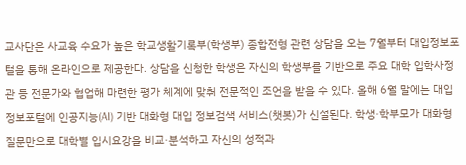교사단은 사교육 수요가 높은 학교생활기록부(학생부) 종합전형 관련 상담을 오는 7월부터 대입정보포털을 통해 온라인으로 제공한다. 상담을 신청한 학생은 자신의 학생부를 기반으로 주요 대학 입학사정관 등 전문가와 협업해 마련한 평가 체계에 맞춰 전문적인 조언을 받을 수 있다. 올해 6월 말에는 대입정보포털에 인공지능(AI) 기반 대화형 대입 정보검색 서비스(챗봇)가 신설된다. 학생·학부모가 대화형 질문만으로 대학별 입시요강을 비교·분석하고 자신의 성적과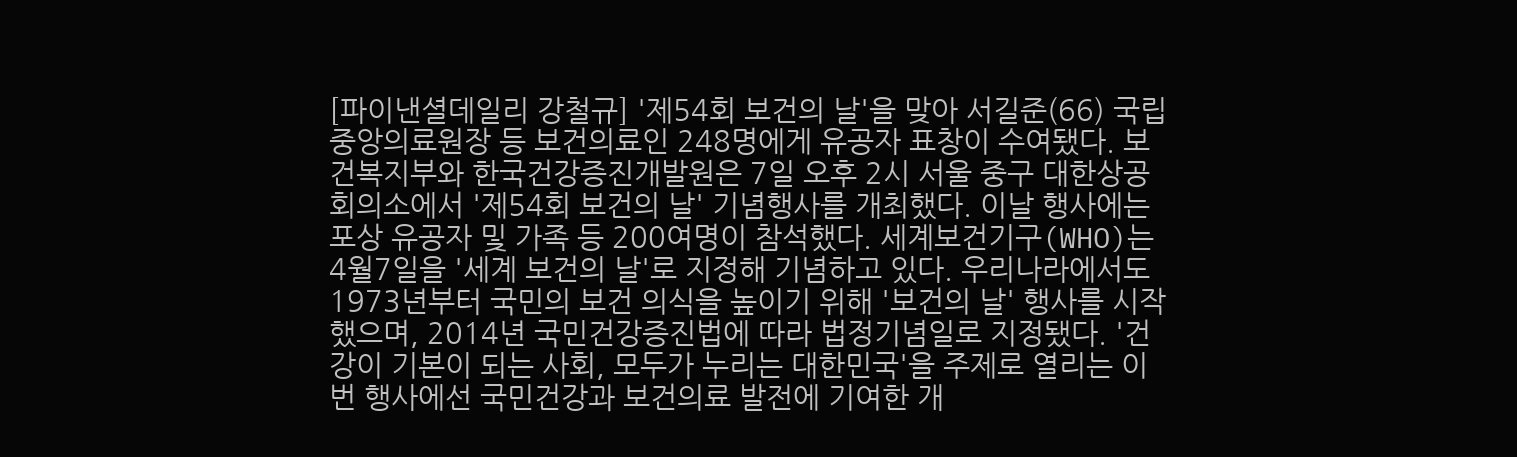[파이낸셜데일리 강철규] '제54회 보건의 날'을 맞아 서길준(66) 국립중앙의료원장 등 보건의료인 248명에게 유공자 표창이 수여됐다. 보건복지부와 한국건강증진개발원은 7일 오후 2시 서울 중구 대한상공회의소에서 '제54회 보건의 날' 기념행사를 개최했다. 이날 행사에는 포상 유공자 및 가족 등 200여명이 참석했다. 세계보건기구(WHO)는 4월7일을 '세계 보건의 날'로 지정해 기념하고 있다. 우리나라에서도 1973년부터 국민의 보건 의식을 높이기 위해 '보건의 날' 행사를 시작했으며, 2014년 국민건강증진법에 따라 법정기념일로 지정됐다. '건강이 기본이 되는 사회, 모두가 누리는 대한민국'을 주제로 열리는 이번 행사에선 국민건강과 보건의료 발전에 기여한 개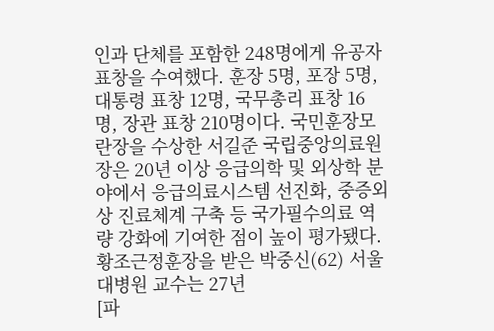인과 단체를 포함한 248명에게 유공자 표창을 수여했다. 훈장 5명, 포장 5명, 대통령 표창 12명, 국무총리 표창 16명, 장관 표창 210명이다. 국민훈장모란장을 수상한 서길준 국립중앙의료원장은 20년 이상 응급의학 및 외상학 분야에서 응급의료시스템 선진화, 중증외상 진료체계 구축 등 국가필수의료 역량 강화에 기여한 점이 높이 평가됐다. 황조근정훈장을 받은 박중신(62) 서울대병원 교수는 27년
[파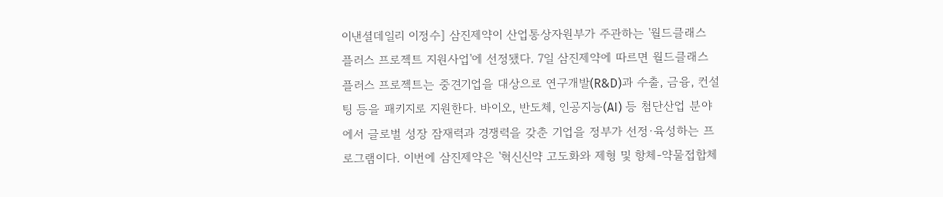이낸셜데일리 이정수] 삼진제약이 산업통상자원부가 주관하는 '월드클래스 플러스 프로젝트 지원사업'에 선정됐다. 7일 삼진제약에 따르면 월드클래스 플러스 프로젝트는 중견기업을 대상으로 연구개발(R&D)과 수출, 금융, 컨설팅 등을 패키지로 지원한다. 바이오, 반도체, 인공지능(AI) 등 첨단산업 분야에서 글로벌 성장 잠재력과 경쟁력을 갖춘 기업을 정부가 선정·육성하는 프로그램이다. 이번에 삼진제약은 '혁신신약 고도화와 제형 및 항체-약물접합체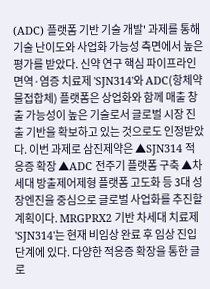(ADC) 플랫폼 기반 기술 개발' 과제를 통해 기술 난이도와 사업화 가능성 측면에서 높은 평가를 받았다. 신약 연구 핵심 파이프라인 면역·염증 치료제 'SJN314'와 ADC(항체약물접합체) 플랫폼은 상업화와 함께 매출 창출 가능성이 높은 기술로서 글로벌 시장 진출 기반을 확보하고 있는 것으로도 인정받았다. 이번 과제로 삼진제약은 ▲SJN314 적응증 확장 ▲ADC 전주기 플랫폼 구축 ▲차세대 방출제어제형 플랫폼 고도화 등 3대 성장엔진을 중심으로 글로벌 사업화를 추진할 계획이다. MRGPRX2 기반 차세대 치료제 'SJN314'는 현재 비임상 완료 후 임상 진입 단계에 있다. 다양한 적응증 확장을 통한 글로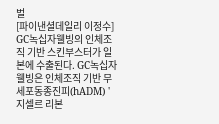벌
[파이낸셜데일리 이정수] GC녹십자웰빙의 인체조직 기반 스킨부스터가 일본에 수출된다. GC녹십자웰빙은 인체조직 기반 무세포동종진피(hADM) '지셀르 리본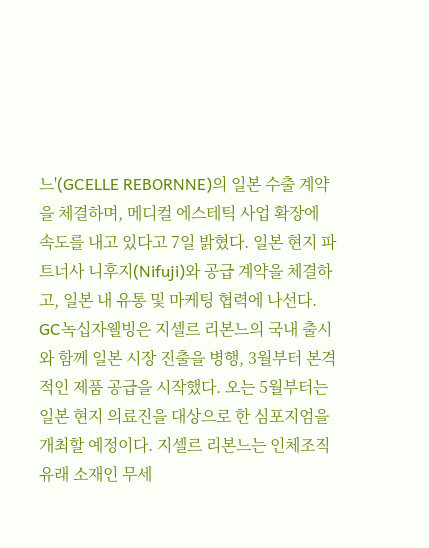느'(GCELLE REBORNNE)의 일본 수출 계약을 체결하며, 메디컬 에스테틱 사업 확장에 속도를 내고 있다고 7일 밝혔다. 일본 현지 파트너사 니후지(Nifuji)와 공급 계약을 체결하고, 일본 내 유통 및 마케팅 협력에 나선다. GC녹십자웰빙은 지셀르 리본느의 국내 출시와 함께 일본 시장 진출을 병행, 3월부터 본격적인 제품 공급을 시작했다. 오는 5월부터는 일본 현지 의료진을 대상으로 한 심포지엄을 개최할 예정이다. 지셀르 리본느는 인체조직 유래 소재인 무세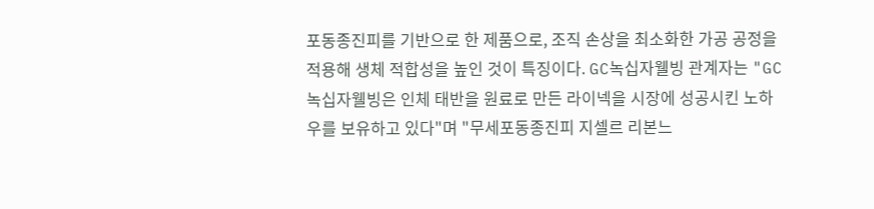포동종진피를 기반으로 한 제품으로, 조직 손상을 최소화한 가공 공정을 적용해 생체 적합성을 높인 것이 특징이다. GC녹십자웰빙 관계자는 "GC녹십자웰빙은 인체 태반을 원료로 만든 라이넥을 시장에 성공시킨 노하우를 보유하고 있다"며 "무세포동종진피 지셀르 리본느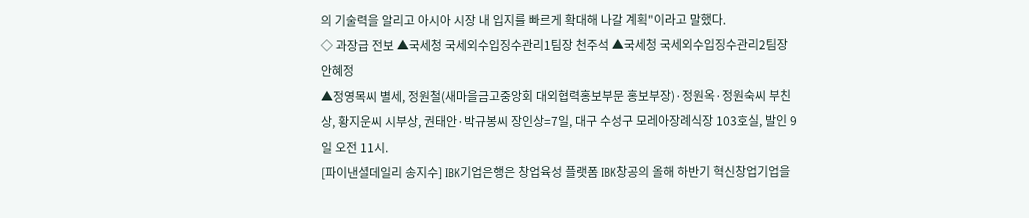의 기술력을 알리고 아시아 시장 내 입지를 빠르게 확대해 나갈 계획"이라고 말했다.
◇ 과장급 전보 ▲국세청 국세외수입징수관리1팀장 천주석 ▲국세청 국세외수입징수관리2팀장 안혜정
▲정영목씨 별세, 정원철(새마을금고중앙회 대외협력홍보부문 홍보부장)·정원옥·정원숙씨 부친상, 황지운씨 시부상, 권태안·박규봉씨 장인상=7일, 대구 수성구 모레아장례식장 103호실, 발인 9일 오전 11시.
[파이낸셜데일리 송지수] IBK기업은행은 창업육성 플랫폼 IBK창공의 올해 하반기 혁신창업기업을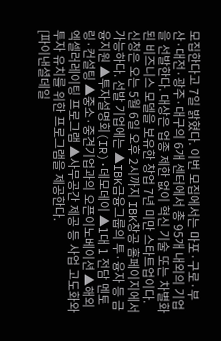모집한다고 7일 밝혔다. 이번 모집에서는 마포·구로·부산·대전·광주·대구의 6개 센터에서 총 95개 내외의 기업을 선발한다. 대상은 업종 제한 없이 혁신 기술 또는 차별화된 비즈니스 모델을 보유한 창업 7년 미만 스타트업이다. 신청은 오는 5월 6일 오후 2시까지 IBK창공 홈페이지에서 가능하다. 선발 기업에는 ▲IBK금융그룹의 투·융자 등 금융지원 ▲투자설명회(IR)·데모데이 ▲1대 1 전담 멘토링·컨설팅 ▲중소·중견기업과의 오픈이노베이션 ▲해외 엑셀러레이팅 프로그램 ▲사무공간 제공 등 사업 고도화와 투자 유치를 위한 프로그램을 제공한다.
[파이낸셜데일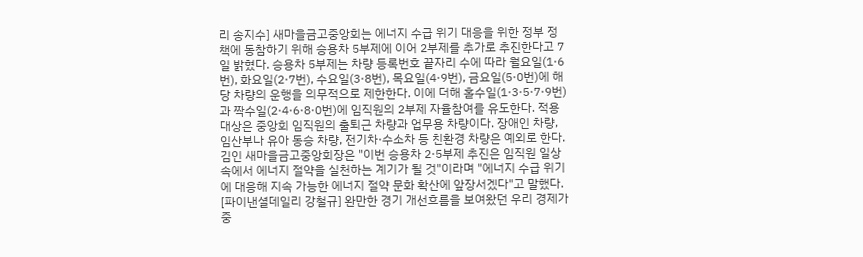리 송지수] 새마을금고중앙회는 에너지 수급 위기 대응을 위한 정부 정책에 동참하기 위해 승용차 5부제에 이어 2부제를 추가로 추진한다고 7일 밝혔다. 승용차 5부제는 차량 등록번호 끝자리 수에 따라 월요일(1·6번), 화요일(2·7번), 수요일(3·8번), 목요일(4·9번), 금요일(5·0번)에 해당 차량의 운행을 의무적으로 제한한다. 이에 더해 홀수일(1·3·5·7·9번)과 짝수일(2·4·6·8·0번)에 임직원의 2부제 자율참여를 유도한다. 적용 대상은 중앙회 임직원의 출퇴근 차량과 업무용 차량이다. 장애인 차량, 임산부나 유아 동승 차량, 전기차·수소차 등 친환경 차량은 예외로 한다. 김인 새마을금고중앙회장은 "이번 승용차 2·5부제 추진은 임직원 일상 속에서 에너지 절약을 실천하는 계기가 될 것"이라며 "에너지 수급 위기에 대응해 지속 가능한 에너지 절약 문화 확산에 앞장서겠다"고 말했다.
[파이낸셜데일리 강철규] 완만한 경기 개선흐름을 보여왔던 우리 경제가 중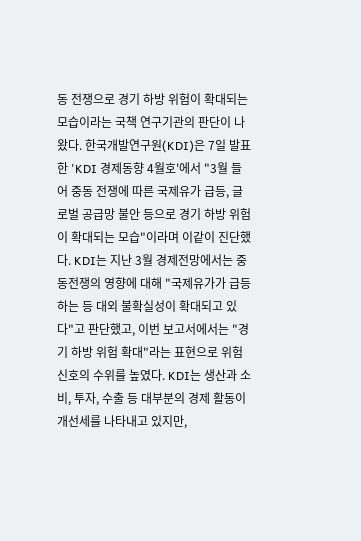동 전쟁으로 경기 하방 위험이 확대되는 모습이라는 국책 연구기관의 판단이 나왔다. 한국개발연구원(KDI)은 7일 발표한 'KDI 경제동향 4월호'에서 "3월 들어 중동 전쟁에 따른 국제유가 급등, 글로벌 공급망 불안 등으로 경기 하방 위험이 확대되는 모습"이라며 이같이 진단했다. KDI는 지난 3월 경제전망에서는 중동전쟁의 영향에 대해 "국제유가가 급등하는 등 대외 불확실성이 확대되고 있다"고 판단했고, 이번 보고서에서는 "경기 하방 위험 확대"라는 표현으로 위험 신호의 수위를 높였다. KDI는 생산과 소비, 투자, 수출 등 대부분의 경제 활동이 개선세를 나타내고 있지만,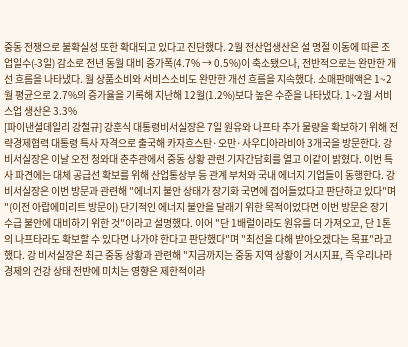중동 전쟁으로 불확실성 또한 확대되고 있다고 진단했다. 2월 전산업생산은 설 명절 이동에 따른 조업일수(-3일) 감소로 전년 동월 대비 증가폭(4.7% → 0.5%)이 축소됐으나, 전반적으로는 완만한 개선 흐름을 나타냈다. 월 상품소비와 서비스소비도 완만한 개선 흐름을 지속했다. 소매판매액은 1~2월 평균으로 2.7%의 증가율을 기록해 지난해 12월(1.2%)보다 높은 수준을 나타냈다. 1~2월 서비스업 생산은 3.3%
[파이낸셜데일리 강철규] 강훈식 대통령비서실장은 7일 원유와 나프타 추가 물량을 확보하기 위해 전략경제협력 대통령 특사 자격으로 출국해 카자흐스탄·오만·사우디아라비아 3개국을 방문한다. 강 비서실장은 이날 오전 청와대 춘추관에서 중동 상황 관련 기자간담회를 열고 이같이 밝혔다. 이번 특사 파견에는 대체 공급선 확보를 위해 산업통상부 등 관계 부처와 국내 에너지 기업들이 동행한다. 강 비서실장은 이번 방문과 관련해 "에너지 불안 상태가 장기화 국면에 접어들었다고 판단하고 있다"며 "(이전 아랍에미리트 방문이) 단기적인 에너지 불안을 달래기 위한 목적이었다면 이번 방문은 장기 수급 불안에 대비하기 위한 것"이라고 설명했다. 이어 "단 1배럴이라도 원유를 더 가져오고, 단 1톤의 나프타라도 확보할 수 있다면 나가야 한다고 판단했다"며 "최선을 다해 받아오겠다는 목표"라고 했다. 강 비서실장은 최근 중동 상황과 관련해 "지금까지는 중동 지역 상황이 거시지표, 즉 우리나라 경제의 건강 상태 전반에 미치는 영향은 제한적이라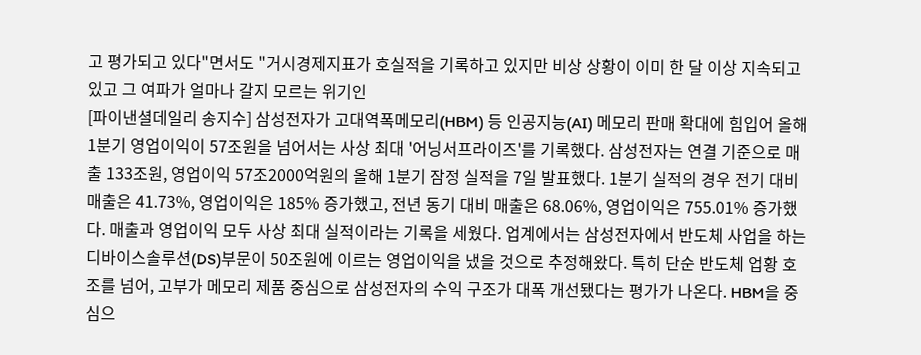고 평가되고 있다"면서도 "거시경제지표가 호실적을 기록하고 있지만 비상 상황이 이미 한 달 이상 지속되고 있고 그 여파가 얼마나 갈지 모르는 위기인
[파이낸셜데일리 송지수] 삼성전자가 고대역폭메모리(HBM) 등 인공지능(AI) 메모리 판매 확대에 힘입어 올해 1분기 영업이익이 57조원을 넘어서는 사상 최대 '어닝서프라이즈'를 기록했다. 삼성전자는 연결 기준으로 매출 133조원, 영업이익 57조2000억원의 올해 1분기 잠정 실적을 7일 발표했다. 1분기 실적의 경우 전기 대비 매출은 41.73%, 영업이익은 185% 증가했고, 전년 동기 대비 매출은 68.06%, 영업이익은 755.01% 증가했다. 매출과 영업이익 모두 사상 최대 실적이라는 기록을 세웠다. 업계에서는 삼성전자에서 반도체 사업을 하는 디바이스솔루션(DS)부문이 50조원에 이르는 영업이익을 냈을 것으로 추정해왔다. 특히 단순 반도체 업황 호조를 넘어, 고부가 메모리 제품 중심으로 삼성전자의 수익 구조가 대폭 개선됐다는 평가가 나온다. HBM을 중심으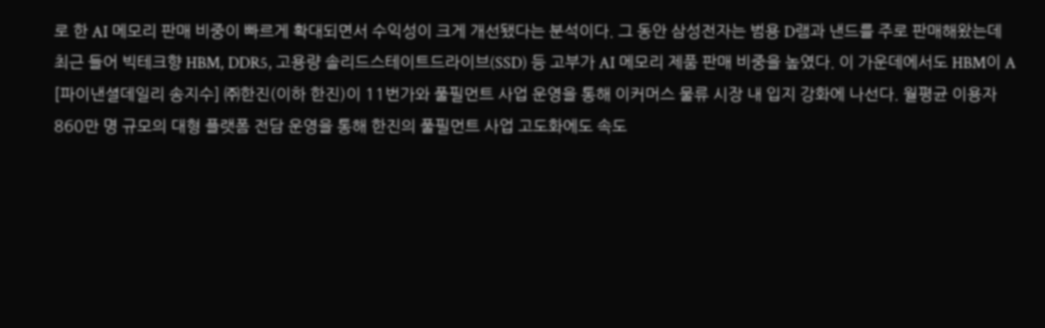로 한 AI 메모리 판매 비중이 빠르게 확대되면서 수익성이 크게 개선됐다는 분석이다. 그 동안 삼성전자는 범용 D램과 낸드를 주로 판매해왔는데 최근 들어 빅테크향 HBM, DDR5, 고용량 솔리드스테이트드라이브(SSD) 등 고부가 AI 메모리 제품 판매 비중을 높였다. 이 가운데에서도 HBM이 A
[파이낸셜데일리 송지수] ㈜한진(이하 한진)이 11번가와 풀필먼트 사업 운영을 통해 이커머스 물류 시장 내 입지 강화에 나선다. 월평균 이용자 860만 명 규모의 대형 플랫폼 전담 운영을 통해 한진의 풀필먼트 사업 고도화에도 속도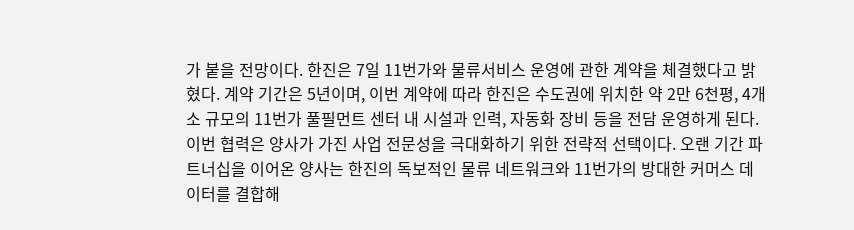가 붙을 전망이다. 한진은 7일 11번가와 물류서비스 운영에 관한 계약을 체결했다고 밝혔다. 계약 기간은 5년이며, 이번 계약에 따라 한진은 수도권에 위치한 약 2만 6천평, 4개소 규모의 11번가 풀필먼트 센터 내 시설과 인력, 자동화 장비 등을 전담 운영하게 된다. 이번 협력은 양사가 가진 사업 전문성을 극대화하기 위한 전략적 선택이다. 오랜 기간 파트너십을 이어온 양사는 한진의 독보적인 물류 네트워크와 11번가의 방대한 커머스 데이터를 결합해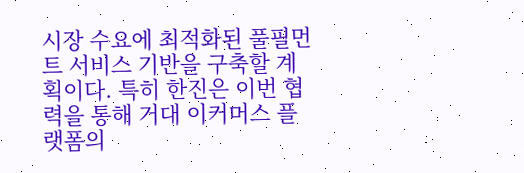시장 수요에 최적화된 풀필먼트 서비스 기반을 구축할 계획이다. 특히 한진은 이번 협력을 통해 거대 이커머스 플랫폼의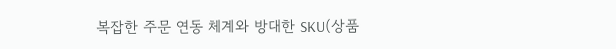복잡한 주문 연동 체계와 방대한 SKU(상품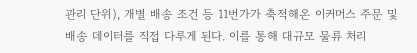관리 단위), 개별 배송 조건 등 11번가가 축적해온 이커머스 주문 및 배송 데이터를 직접 다루게 된다. 이를 통해 대규모 물류 처리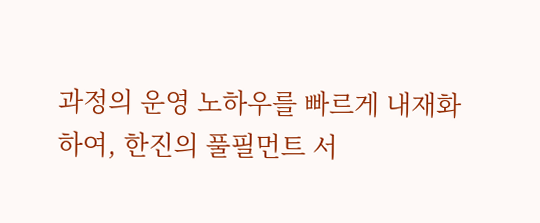과정의 운영 노하우를 빠르게 내재화하여, 한진의 풀필먼트 서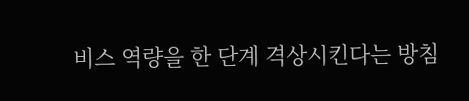비스 역량을 한 단계 격상시킨다는 방침